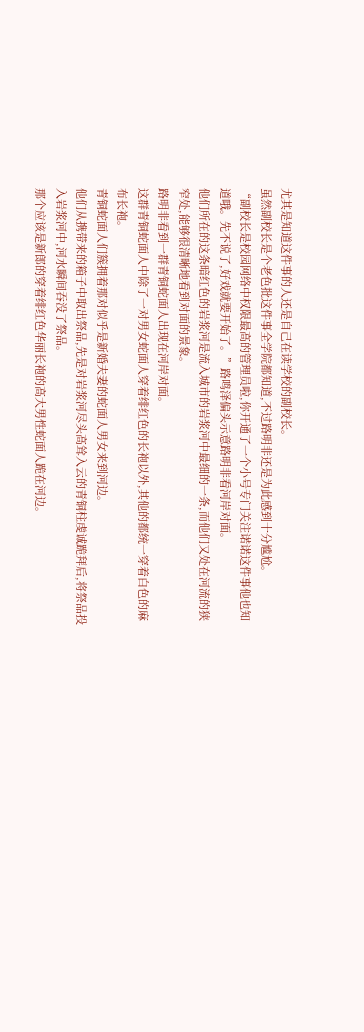尤其是知道这件事的人还是自己在读学校的副校长。
虽然副校长是个老色批这件事全学院都知道,不过路明非还是为此感到十分尴尬。
“副校长是校园网络中权限最高的管理员啦,你开通了一个小号专门关注诺诺这件事他也知道哦。先不说了,好戏就要开始了。”路鸣泽偏头示意路明非看河岸对面。
他们所在的这条暗红色的岩浆河是流入城市的岩浆河中最细的一条,而他们又处在河流的狭窄处,能够很清晰地看到对面的景象。
路明非看到一群青铜蛇面人出现在河岸对面。
这群青铜蛇面人中除了一对男女蛇面人穿着绯红色的长袍以外,其他的都统一穿着白色的麻布长袍。
青铜蛇面人们簇拥着那对似乎是新婚夫妻的蛇面人男女来到河边。
他们从携带来的箱子中取出祭品,先是对岩浆河尽头高耸入云的青铜柱虔诚跪拜后,将祭品投入岩浆河中,河水瞬间吞没了祭品。
那个应该是新郎的穿着绯红色华丽长袍的高大男性蛇面人跪在河边。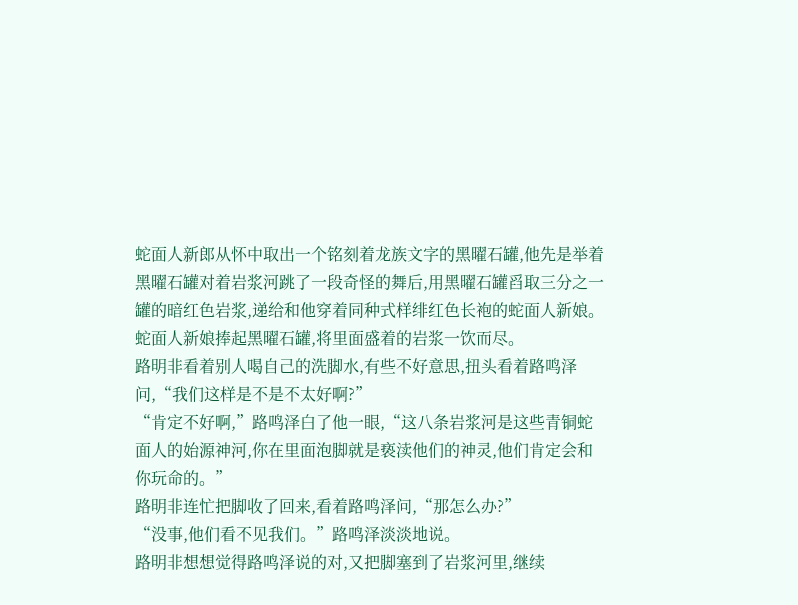蛇面人新郎从怀中取出一个铭刻着龙族文字的黑曜石罐,他先是举着黑曜石罐对着岩浆河跳了一段奇怪的舞后,用黑曜石罐舀取三分之一罐的暗红色岩浆,递给和他穿着同种式样绯红色长袍的蛇面人新娘。
蛇面人新娘捧起黑曜石罐,将里面盛着的岩浆一饮而尽。
路明非看着别人喝自己的洗脚水,有些不好意思,扭头看着路鸣泽问,“我们这样是不是不太好啊?”
“肯定不好啊,”路鸣泽白了他一眼,“这八条岩浆河是这些青铜蛇面人的始源神河,你在里面泡脚就是亵渎他们的神灵,他们肯定会和你玩命的。”
路明非连忙把脚收了回来,看着路鸣泽问,“那怎么办?”
“没事,他们看不见我们。”路鸣泽淡淡地说。
路明非想想觉得路鸣泽说的对,又把脚塞到了岩浆河里,继续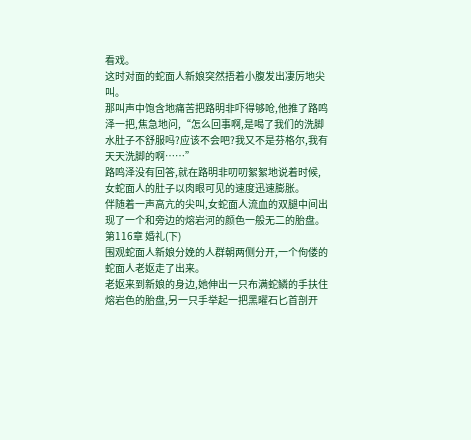看戏。
这时对面的蛇面人新娘突然捂着小腹发出凄厉地尖叫。
那叫声中饱含地痛苦把路明非吓得够呛,他推了路鸣泽一把,焦急地问,“怎么回事啊,是喝了我们的洗脚水肚子不舒服吗?应该不会吧?我又不是芬格尔,我有天天洗脚的啊……”
路鸣泽没有回答,就在路明非叨叨絮絮地说着时候,女蛇面人的肚子以肉眼可见的速度迅速膨胀。
伴随着一声高亢的尖叫,女蛇面人流血的双腿中间出现了一个和旁边的熔岩河的颜色一般无二的胎盘。
第116章 婚礼(下)
围观蛇面人新娘分娩的人群朝两侧分开,一个佝偻的蛇面人老妪走了出来。
老妪来到新娘的身边,她伸出一只布满蛇鳞的手扶住熔岩色的胎盘,另一只手举起一把黑曜石匕首剖开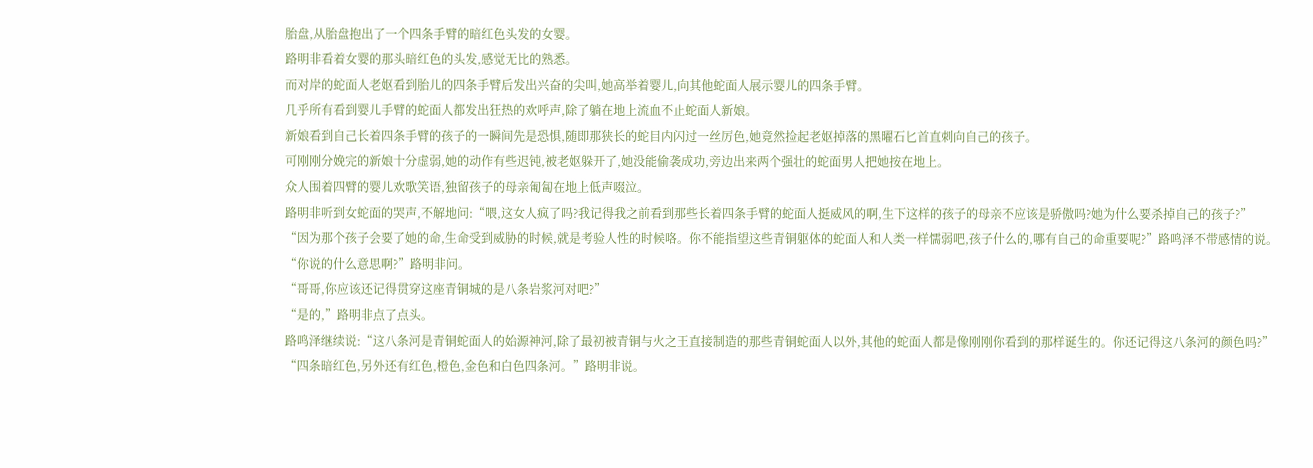胎盘,从胎盘抱出了一个四条手臂的暗红色头发的女婴。
路明非看着女婴的那头暗红色的头发,感觉无比的熟悉。
而对岸的蛇面人老妪看到胎儿的四条手臂后发出兴奋的尖叫,她高举着婴儿,向其他蛇面人展示婴儿的四条手臂。
几乎所有看到婴儿手臂的蛇面人都发出狂热的欢呼声,除了躺在地上流血不止蛇面人新娘。
新娘看到自己长着四条手臂的孩子的一瞬间先是恐惧,随即那狭长的蛇目内闪过一丝厉色,她竟然捡起老妪掉落的黑曜石匕首直刺向自己的孩子。
可刚刚分娩完的新娘十分虚弱,她的动作有些迟钝,被老妪躲开了,她没能偷袭成功,旁边出来两个强壮的蛇面男人把她按在地上。
众人围着四臂的婴儿欢歌笑语,独留孩子的母亲匍匐在地上低声啜泣。
路明非听到女蛇面的哭声,不解地问:“喂,这女人疯了吗?我记得我之前看到那些长着四条手臂的蛇面人挺威风的啊,生下这样的孩子的母亲不应该是骄傲吗?她为什么要杀掉自己的孩子?”
“因为那个孩子会要了她的命,生命受到威胁的时候,就是考验人性的时候咯。你不能指望这些青铜躯体的蛇面人和人类一样懦弱吧,孩子什么的,哪有自己的命重要呢?”路鸣泽不带感情的说。
“你说的什么意思啊?”路明非问。
“哥哥,你应该还记得贯穿这座青铜城的是八条岩浆河对吧?”
“是的,”路明非点了点头。
路鸣泽继续说:“这八条河是青铜蛇面人的始源神河,除了最初被青铜与火之王直接制造的那些青铜蛇面人以外,其他的蛇面人都是像刚刚你看到的那样诞生的。你还记得这八条河的颜色吗?”
“四条暗红色,另外还有红色,橙色,金色和白色四条河。”路明非说。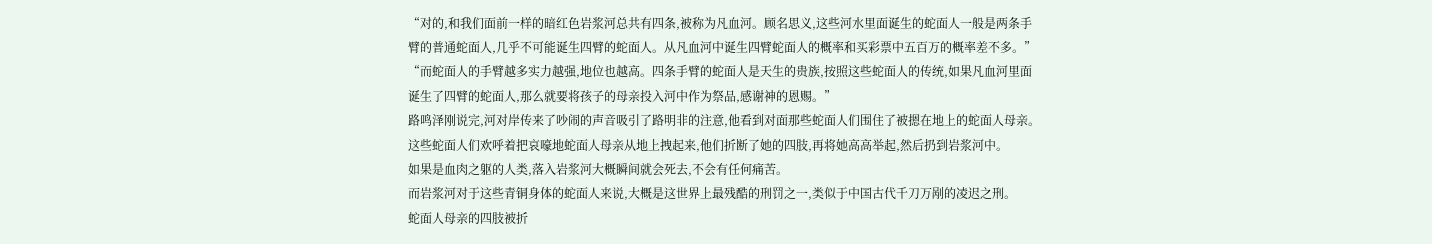“对的,和我们面前一样的暗红色岩浆河总共有四条,被称为凡血河。顾名思义,这些河水里面诞生的蛇面人一般是两条手臂的普通蛇面人,几乎不可能诞生四臂的蛇面人。从凡血河中诞生四臂蛇面人的概率和买彩票中五百万的概率差不多。”
“而蛇面人的手臂越多实力越强,地位也越高。四条手臂的蛇面人是天生的贵族,按照这些蛇面人的传统,如果凡血河里面诞生了四臂的蛇面人,那么就要将孩子的母亲投入河中作为祭品,感谢神的恩赐。”
路鸣泽刚说完,河对岸传来了吵闹的声音吸引了路明非的注意,他看到对面那些蛇面人们围住了被摁在地上的蛇面人母亲。
这些蛇面人们欢呼着把哀嚎地蛇面人母亲从地上拽起来,他们折断了她的四肢,再将她高高举起,然后扔到岩浆河中。
如果是血肉之躯的人类,落入岩浆河大概瞬间就会死去,不会有任何痛苦。
而岩浆河对于这些青铜身体的蛇面人来说,大概是这世界上最残酷的刑罚之一,类似于中国古代千刀万剐的凌迟之刑。
蛇面人母亲的四肢被折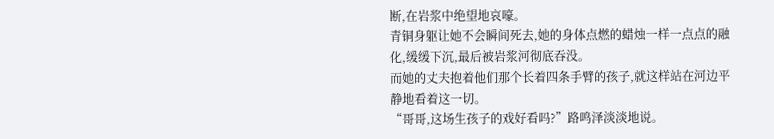断,在岩浆中绝望地哀嚎。
青铜身躯让她不会瞬间死去,她的身体点燃的蜡烛一样一点点的融化,缓缓下沉,最后被岩浆河彻底吞没。
而她的丈夫抱着他们那个长着四条手臂的孩子,就这样站在河边平静地看着这一切。
“哥哥,这场生孩子的戏好看吗?”路鸣泽淡淡地说。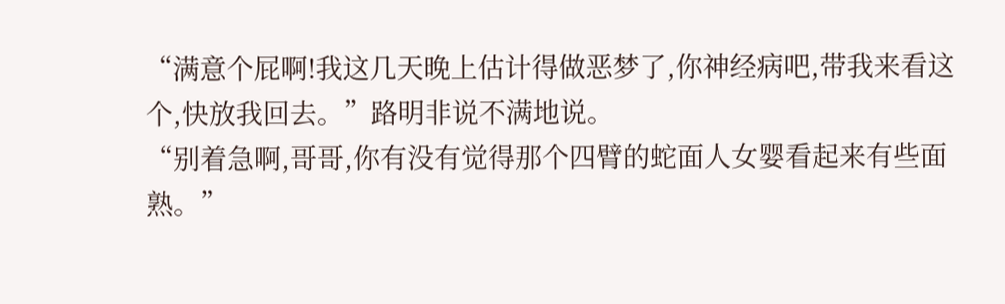“满意个屁啊!我这几天晚上估计得做恶梦了,你神经病吧,带我来看这个,快放我回去。”路明非说不满地说。
“别着急啊,哥哥,你有没有觉得那个四臂的蛇面人女婴看起来有些面熟。”